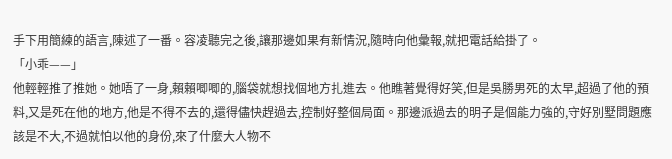手下用簡練的語言,陳述了一番。容凌聽完之後,讓那邊如果有新情況,隨時向他彙報,就把電話給掛了。
「小乖——」
他輕輕推了推她。她唔了一身,賴賴唧唧的,腦袋就想找個地方扎進去。他瞧著覺得好笑,但是吳勝男死的太早,超過了他的預料,又是死在他的地方,他是不得不去的,還得儘快趕過去,控制好整個局面。那邊派過去的明子是個能力強的,守好別墅問題應該是不大,不過就怕以他的身份,來了什麼大人物不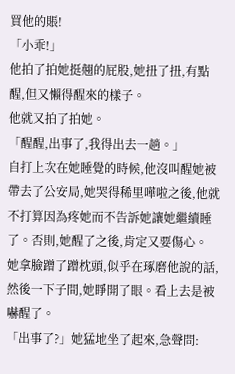買他的賬!
「小乖!」
他拍了拍她挺翹的屁股,她扭了扭,有點醒,但又懶得醒來的樣子。
他就又拍了拍她。
「醒醒,出事了,我得出去一趟。」
自打上次在她睡覺的時候,他沒叫醒她被帶去了公安局,她哭得稀里嘩啦之後,他就不打算因為疼她而不告訴她讓她繼續睡了。否則,她醒了之後,肯定又要傷心。
她拿臉蹭了蹭枕頭,似乎在琢磨他說的話,然後一下子間,她睜開了眼。看上去是被嚇醒了。
「出事了?」她猛地坐了起來,急聲問: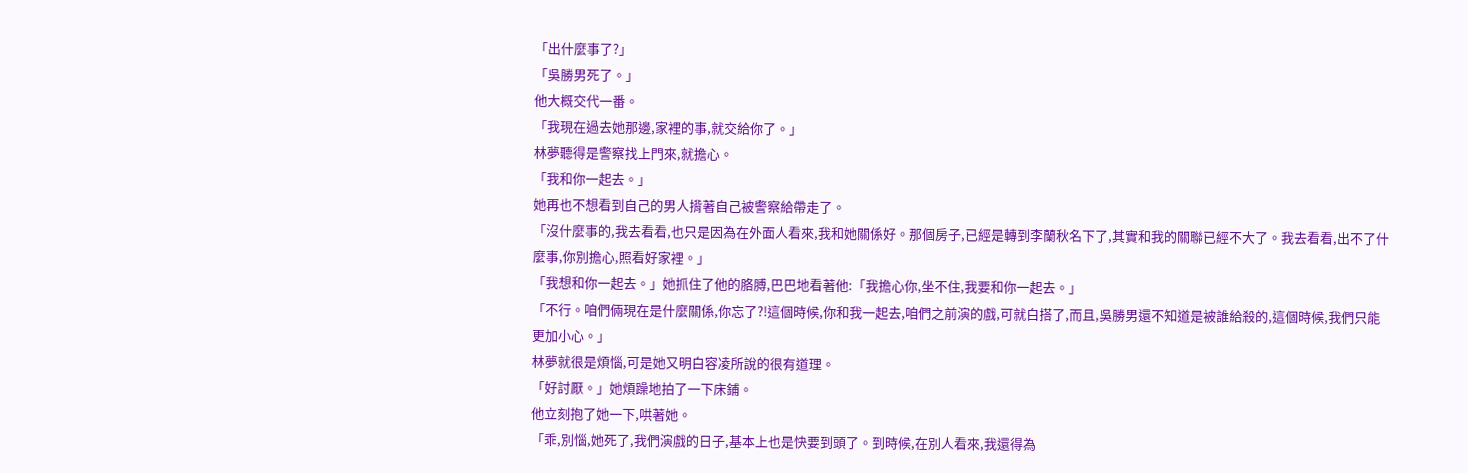「出什麼事了?」
「吳勝男死了。」
他大概交代一番。
「我現在過去她那邊,家裡的事,就交給你了。」
林夢聽得是警察找上門來,就擔心。
「我和你一起去。」
她再也不想看到自己的男人揹著自己被警察給帶走了。
「沒什麼事的,我去看看,也只是因為在外面人看來,我和她關係好。那個房子,已經是轉到李蘭秋名下了,其實和我的關聯已經不大了。我去看看,出不了什麼事,你別擔心,照看好家裡。」
「我想和你一起去。」她抓住了他的胳膊,巴巴地看著他:「我擔心你,坐不住,我要和你一起去。」
「不行。咱們倆現在是什麼關係,你忘了?!這個時候,你和我一起去,咱們之前演的戲,可就白搭了,而且,吳勝男還不知道是被誰給殺的,這個時候,我們只能更加小心。」
林夢就很是煩惱,可是她又明白容凌所說的很有道理。
「好討厭。」她煩躁地拍了一下床鋪。
他立刻抱了她一下,哄著她。
「乖,別惱,她死了,我們演戲的日子,基本上也是快要到頭了。到時候,在別人看來,我還得為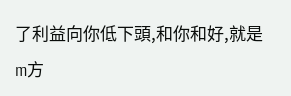了利益向你低下頭,和你和好,就是m方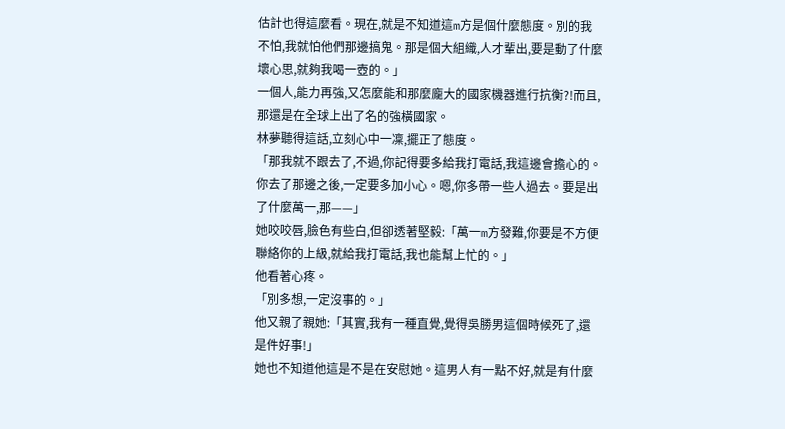估計也得這麼看。現在,就是不知道這m方是個什麼態度。別的我不怕,我就怕他們那邊搞鬼。那是個大組織,人才輩出,要是動了什麼壞心思,就夠我喝一壺的。」
一個人,能力再強,又怎麼能和那麼龐大的國家機器進行抗衡?!而且,那還是在全球上出了名的強橫國家。
林夢聽得這話,立刻心中一凜,擺正了態度。
「那我就不跟去了,不過,你記得要多給我打電話,我這邊會擔心的。你去了那邊之後,一定要多加小心。嗯,你多帶一些人過去。要是出了什麼萬一,那——」
她咬咬唇,臉色有些白,但卻透著堅毅:「萬一m方發難,你要是不方便聯絡你的上級,就給我打電話,我也能幫上忙的。」
他看著心疼。
「別多想,一定沒事的。」
他又親了親她:「其實,我有一種直覺,覺得吳勝男這個時候死了,還是件好事!」
她也不知道他這是不是在安慰她。這男人有一點不好,就是有什麼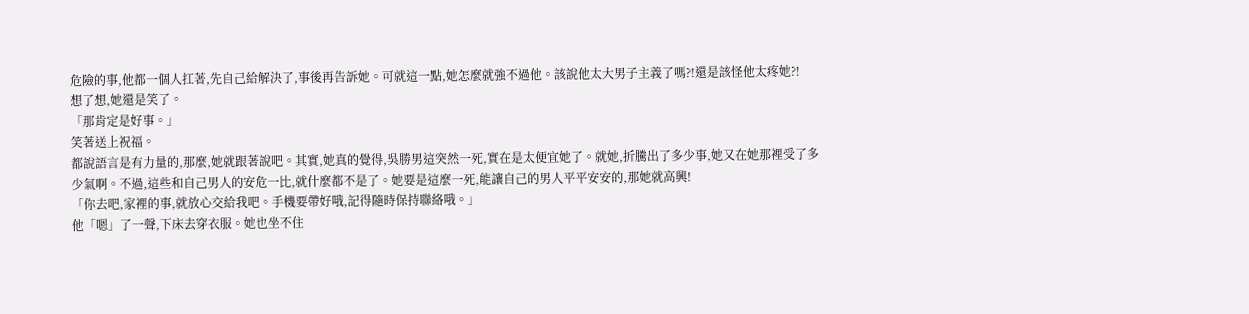危險的事,他都一個人扛著,先自己給解決了,事後再告訴她。可就這一點,她怎麼就強不過他。該說他太大男子主義了嗎?!還是該怪他太疼她?!
想了想,她還是笑了。
「那肯定是好事。」
笑著送上祝福。
都說語言是有力量的,那麼,她就跟著說吧。其實,她真的覺得,吳勝男這突然一死,實在是太便宜她了。就她,折騰出了多少事,她又在她那裡受了多少氣啊。不過,這些和自己男人的安危一比,就什麼都不是了。她要是這麼一死,能讓自己的男人平平安安的,那她就高興!
「你去吧,家裡的事,就放心交給我吧。手機要帶好哦,記得隨時保持聯絡哦。」
他「嗯」了一聲,下床去穿衣服。她也坐不住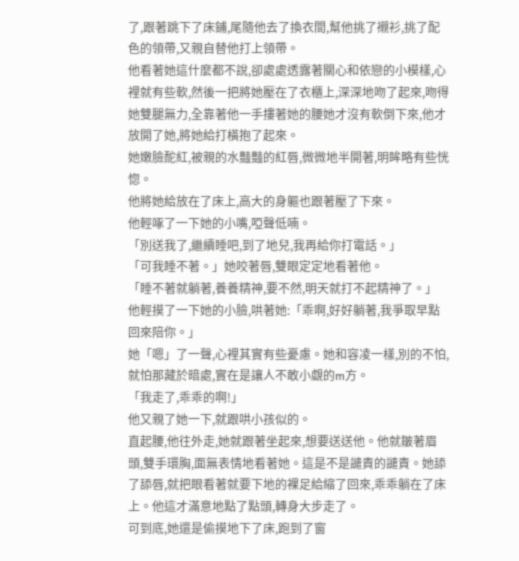了,跟著跳下了床鋪,尾隨他去了換衣間,幫他挑了襯衫,挑了配色的領帶,又親自替他打上領帶。
他看著她這什麼都不說,卻處處透露著關心和依戀的小模樣,心裡就有些軟,然後一把將她壓在了衣櫃上,深深地吻了起來,吻得她雙腿無力,全靠著他一手摟著她的腰她才沒有軟倒下來,他才放開了她,將她給打橫抱了起來。
她嫩臉酡紅,被親的水豔豔的紅唇,微微地半開著,明眸略有些恍惚。
他將她給放在了床上,高大的身軀也跟著壓了下來。
他輕啄了一下她的小嘴,啞聲低喃。
「別送我了,繼續睡吧,到了地兒,我再給你打電話。」
「可我睡不著。」她咬著唇,雙眼定定地看著他。
「睡不著就躺著,養養精神,要不然,明天就打不起精神了。」
他輕摸了一下她的小臉,哄著她:「乖啊,好好躺著,我爭取早點回來陪你。」
她「嗯」了一聲,心裡其實有些憂慮。她和容凌一樣,別的不怕,就怕那藏於暗處,實在是讓人不敢小覷的m方。
「我走了,乖乖的啊!」
他又親了她一下,就跟哄小孩似的。
直起腰,他往外走,她就跟著坐起來,想要送送他。他就皺著眉頭,雙手環胸,面無表情地看著她。這是不是譴責的譴責。她舔了舔唇,就把眼看著就要下地的裸足給縮了回來,乖乖躺在了床上。他這才滿意地點了點頭,轉身大步走了。
可到底,她還是偷摸地下了床,跑到了窗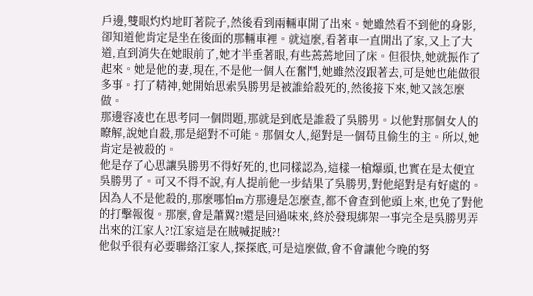戶邊,雙眼灼灼地盯著院子,然後看到兩輛車開了出來。她雖然看不到他的身影,卻知道他肯定是坐在後面的那輛車裡。就這麼,看著車一直開出了家,又上了大道,直到消失在她眼前了,她才半垂著眼,有些蔫蔫地回了床。但很快,她就振作了起來。她是他的妻,現在,不是他一個人在奮鬥,她雖然沒跟著去,可是她也能做很多事。打了精神,她開始思索吳勝男是被誰給殺死的,然後接下來,她又該怎麼做。
那邊容凌也在思考同一個問題,那就是到底是誰殺了吳勝男。以他對那個女人的瞭解,說她自殺,那是絕對不可能。那個女人,絕對是一個苟且偷生的主。所以,她肯定是被殺的。
他是存了心思讓吳勝男不得好死的,也同樣認為,這樣一槍爆頭,也實在是太便宜吳勝男了。可又不得不說,有人提前他一步結果了吳勝男,對他絕對是有好處的。因為人不是他殺的,那麼哪怕m方那邊是怎麼查,都不會查到他頭上來,也免了對他的打擊報復。那麼,會是蕭翼?!還是回過味來,終於發現綁架一事完全是吳勝男弄出來的江家人?!江家這是在賊喊捉賊?!
他似乎很有必要聯絡江家人,探探底,可是這麼做,會不會讓他今晚的努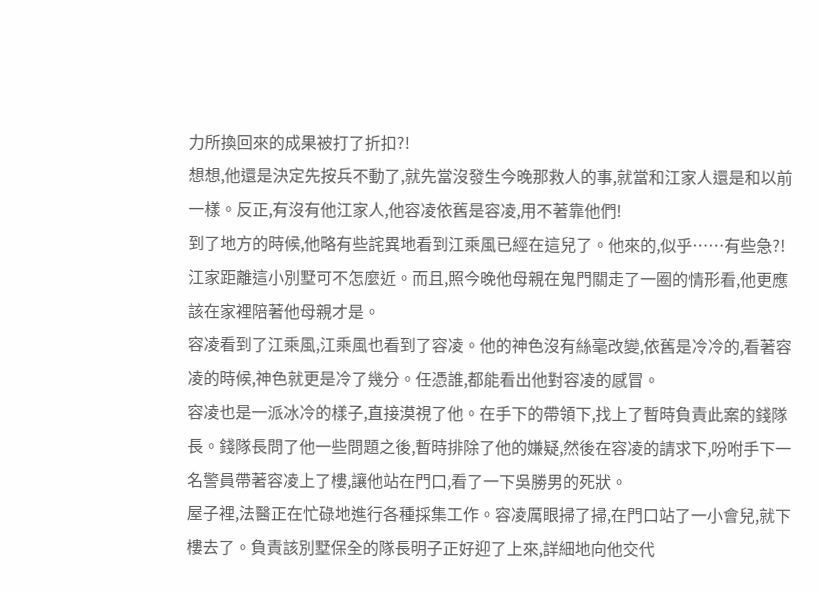力所換回來的成果被打了折扣?!
想想,他還是決定先按兵不動了,就先當沒發生今晚那救人的事,就當和江家人還是和以前一樣。反正,有沒有他江家人,他容凌依舊是容凌,用不著靠他們!
到了地方的時候,他略有些詫異地看到江乘風已經在這兒了。他來的,似乎……有些急?!江家距離這小別墅可不怎麼近。而且,照今晚他母親在鬼門關走了一圈的情形看,他更應該在家裡陪著他母親才是。
容凌看到了江乘風,江乘風也看到了容凌。他的神色沒有絲毫改變,依舊是冷冷的,看著容凌的時候,神色就更是冷了幾分。任憑誰,都能看出他對容凌的感冒。
容凌也是一派冰冷的樣子,直接漠視了他。在手下的帶領下,找上了暫時負責此案的錢隊長。錢隊長問了他一些問題之後,暫時排除了他的嫌疑,然後在容凌的請求下,吩咐手下一名警員帶著容凌上了樓,讓他站在門口,看了一下吳勝男的死狀。
屋子裡,法醫正在忙碌地進行各種採集工作。容凌厲眼掃了掃,在門口站了一小會兒,就下樓去了。負責該別墅保全的隊長明子正好迎了上來,詳細地向他交代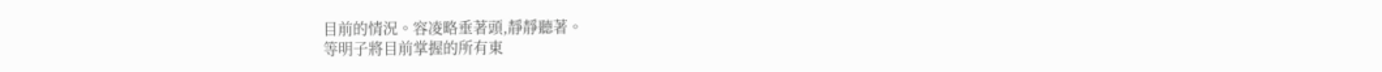目前的情況。容凌略垂著頭,靜靜聽著。
等明子將目前掌握的所有東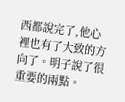西都說完了,他心裡也有了大致的方向了。明子說了很重要的兩點。